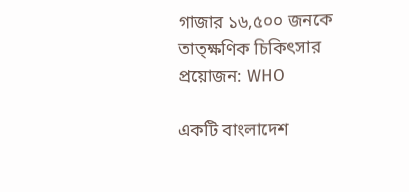গাজার ১৬,৫০০ জনকে তাত্ক্ষণিক চিকিৎসার প্রয়োজন: WHO

একটি বাংলাদেশ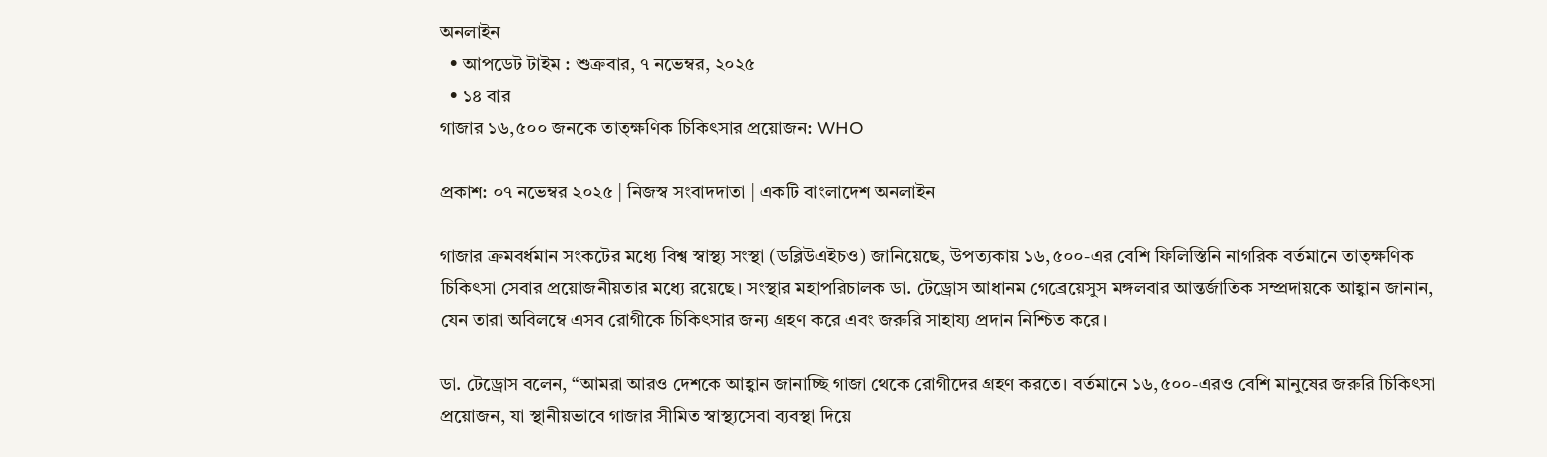অনলাইন
  • আপডেট টাইম : শুক্রবার, ৭ নভেম্বর, ২০২৫
  • ১৪ বার
গাজার ১৬,৫০০ জনকে তাত্ক্ষণিক চিকিৎসার প্রয়োজন: WHO

প্রকাশ: ০৭ নভেম্বর ২০২৫ | নিজস্ব সংবাদদাতা | একটি বাংলাদেশ অনলাইন

গাজার ক্রমবর্ধমান সংকটের মধ্যে বিশ্ব স্বাস্থ্য সংস্থা (ডব্লিউএইচও) জানিয়েছে, উপত্যকায় ১৬,৫০০-এর বেশি ফিলিস্তিনি নাগরিক বর্তমানে তাত্ক্ষণিক চিকিৎসা সেবার প্রয়োজনীয়তার মধ্যে রয়েছে। সংস্থার মহাপরিচালক ডা. টেড্রোস আধানম গেব্রেয়েসুস মঙ্গলবার আন্তর্জাতিক সম্প্রদায়কে আহ্বান জানান, যেন তারা অবিলম্বে এসব রোগীকে চিকিৎসার জন্য গ্রহণ করে এবং জরুরি সাহায্য প্রদান নিশ্চিত করে।

ডা. টেড্রোস বলেন, “আমরা আরও দেশকে আহ্বান জানাচ্ছি গাজা থেকে রোগীদের গ্রহণ করতে। বর্তমানে ১৬,৫০০-এরও বেশি মানুষের জরুরি চিকিৎসা প্রয়োজন, যা স্থানীয়ভাবে গাজার সীমিত স্বাস্থ্যসেবা ব্যবস্থা দিয়ে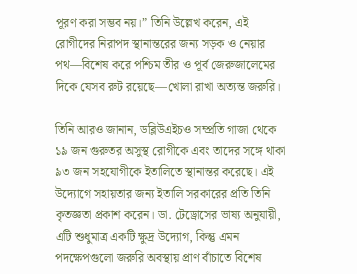পূরণ করা সম্ভব নয়।” তিনি উল্লেখ করেন, এই রোগীদের নিরাপদ স্থানান্তরের জন্য সড়ক ও নেয়ার পথ—বিশেষ করে পশ্চিম তীর ও পূর্ব জেরুজালেমের দিকে যেসব রুট রয়েছে—খোলা রাখা অত্যন্ত জরুরি।

তিনি আরও জানান, ডব্লিউএইচও সম্প্রতি গাজা থেকে ১৯ জন গুরুতর অসুস্থ রোগীকে এবং তাদের সঙ্গে থাকা ৯৩ জন সহযোগীকে ইতালিতে স্থানান্তর করেছে। এই উদ্যোগে সহায়তার জন্য ইতালি সরকারের প্রতি তিনি কৃতজ্ঞতা প্রকাশ করেন। ডা. টেড্রোসের ভাষ্য অনুযায়ী, এটি শুধুমাত্র একটি ক্ষুদ্র উদ্যোগ, কিন্তু এমন পদক্ষেপগুলো জরুরি অবস্থায় প্রাণ বাঁচাতে বিশেষ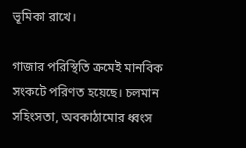ভূমিকা রাখে।

গাজার পরিস্থিতি ক্রমেই মানবিক সংকটে পরিণত হয়েছে। চলমান সহিংসতা, অবকাঠামোর ধ্বংস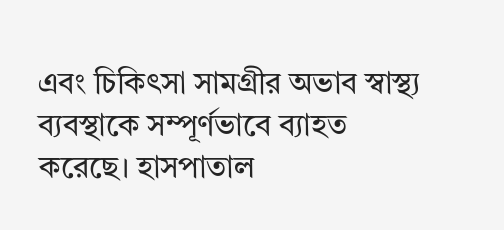এবং চিকিৎসা সামগ্রীর অভাব স্বাস্থ্য ব্যবস্থাকে সম্পূর্ণভাবে ব্যাহত করেছে। হাসপাতাল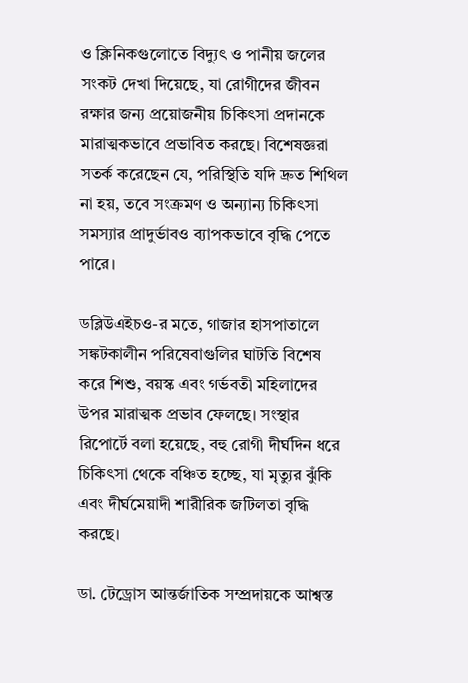ও ক্লিনিকগুলোতে বিদ্যুৎ ও পানীয় জলের সংকট দেখা দিয়েছে, যা রোগীদের জীবন রক্ষার জন্য প্রয়োজনীয় চিকিৎসা প্রদানকে মারাত্মকভাবে প্রভাবিত করছে। বিশেষজ্ঞরা সতর্ক করেছেন যে, পরিস্থিতি যদি দ্রুত শিথিল না হয়, তবে সংক্রমণ ও অন্যান্য চিকিৎসা সমস্যার প্রাদুর্ভাবও ব্যাপকভাবে বৃদ্ধি পেতে পারে।

ডব্লিউএইচও-র মতে, গাজার হাসপাতালে সঙ্কটকালীন পরিষেবাগুলির ঘাটতি বিশেষ করে শিশু, বয়স্ক এবং গর্ভবতী মহিলাদের উপর মারাত্মক প্রভাব ফেলছে। সংস্থার রিপোর্টে বলা হয়েছে, বহু রোগী দীর্ঘদিন ধরে চিকিৎসা থেকে বঞ্চিত হচ্ছে, যা মৃত্যুর ঝুঁকি এবং দীর্ঘমেয়াদী শারীরিক জটিলতা বৃদ্ধি করছে।

ডা. টেড্রোস আন্তর্জাতিক সম্প্রদায়কে আশ্বস্ত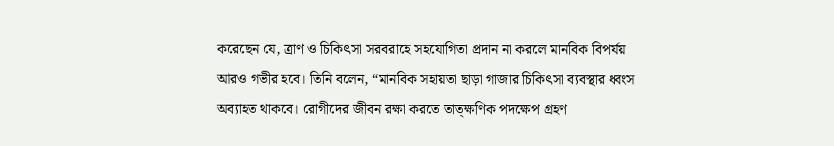করেছেন যে, ত্রাণ ও চিকিৎসা সরবরাহে সহযোগিতা প্রদান না করলে মানবিক বিপর্যয় আরও গভীর হবে। তিনি বলেন, “মানবিক সহায়তা ছাড়া গাজার চিকিৎসা ব্যবস্থার ধ্বংস অব্যাহত থাকবে। রোগীদের জীবন রক্ষা করতে তাত্ক্ষণিক পদক্ষেপ গ্রহণ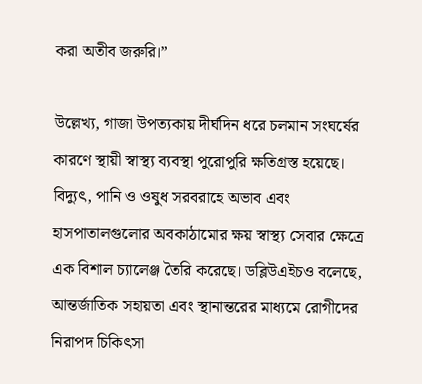করা অতীব জরুরি।”

উল্লেখ্য, গাজা উপত্যকায় দীর্ঘদিন ধরে চলমান সংঘর্ষের কারণে স্থায়ী স্বাস্থ্য ব্যবস্থা পুরোপুরি ক্ষতিগ্রস্ত হয়েছে। বিদ্যুৎ, পানি ও ওষুধ সরবরাহে অভাব এবং হাসপাতালগুলোর অবকাঠামোর ক্ষয় স্বাস্থ্য সেবার ক্ষেত্রে এক বিশাল চ্যালেঞ্জ তৈরি করেছে। ডব্লিউএইচও বলেছে, আন্তর্জাতিক সহায়তা এবং স্থানান্তরের মাধ্যমে রোগীদের নিরাপদ চিকিৎসা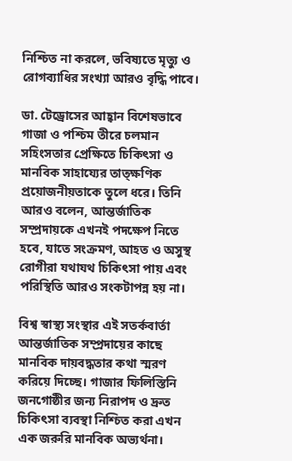নিশ্চিত না করলে, ভবিষ্যতে মৃত্যু ও রোগব্যাধির সংখ্যা আরও বৃদ্ধি পাবে।

ডা. টেড্রোসের আহ্বান বিশেষভাবে গাজা ও পশ্চিম তীরে চলমান সহিংসতার প্রেক্ষিতে চিকিৎসা ও মানবিক সাহায্যের তাত্ক্ষণিক প্রয়োজনীয়তাকে তুলে ধরে। তিনি আরও বলেন, আন্তর্জাতিক সম্প্রদায়কে এখনই পদক্ষেপ নিতে হবে, যাতে সংক্রমণ, আহত ও অসুস্থ রোগীরা যথাযথ চিকিৎসা পায় এবং পরিস্থিতি আরও সংকটাপন্ন হয় না।

বিশ্ব স্বাস্থ্য সংস্থার এই সতর্কবার্তা আন্তর্জাতিক সম্প্রদায়ের কাছে মানবিক দায়বদ্ধতার কথা স্মরণ করিয়ে দিচ্ছে। গাজার ফিলিস্তিনি জনগোষ্ঠীর জন্য নিরাপদ ও দ্রুত চিকিৎসা ব্যবস্থা নিশ্চিত করা এখন এক জরুরি মানবিক অভ্যর্থনা।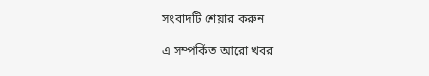সংবাদটি শেয়ার করুন

এ সম্পর্কিত আরো খবর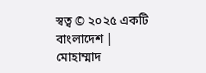স্বত্ব © ২০২৫ একটি বাংলাদেশ | মোহাম্মাদ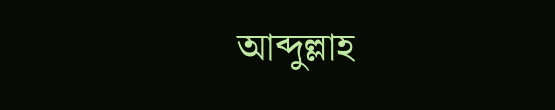আব্দুল্লাহ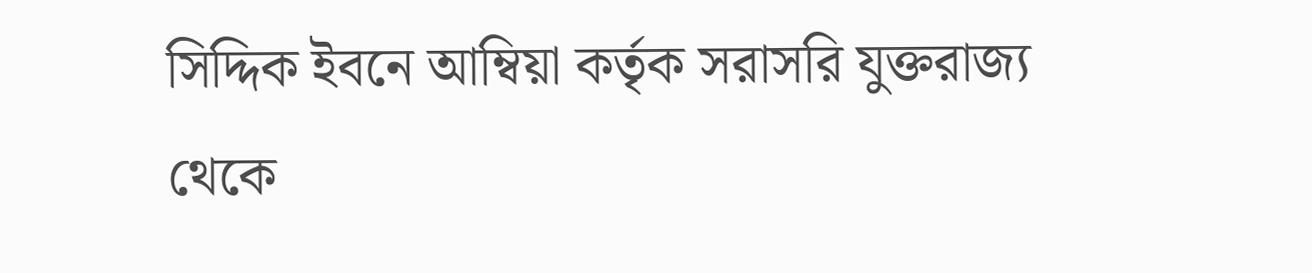সিদ্দিক ইবনে আম্বিয়া কর্তৃক সরাসরি যুক্তরাজ্য থেকে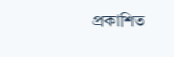প্রকাশিত